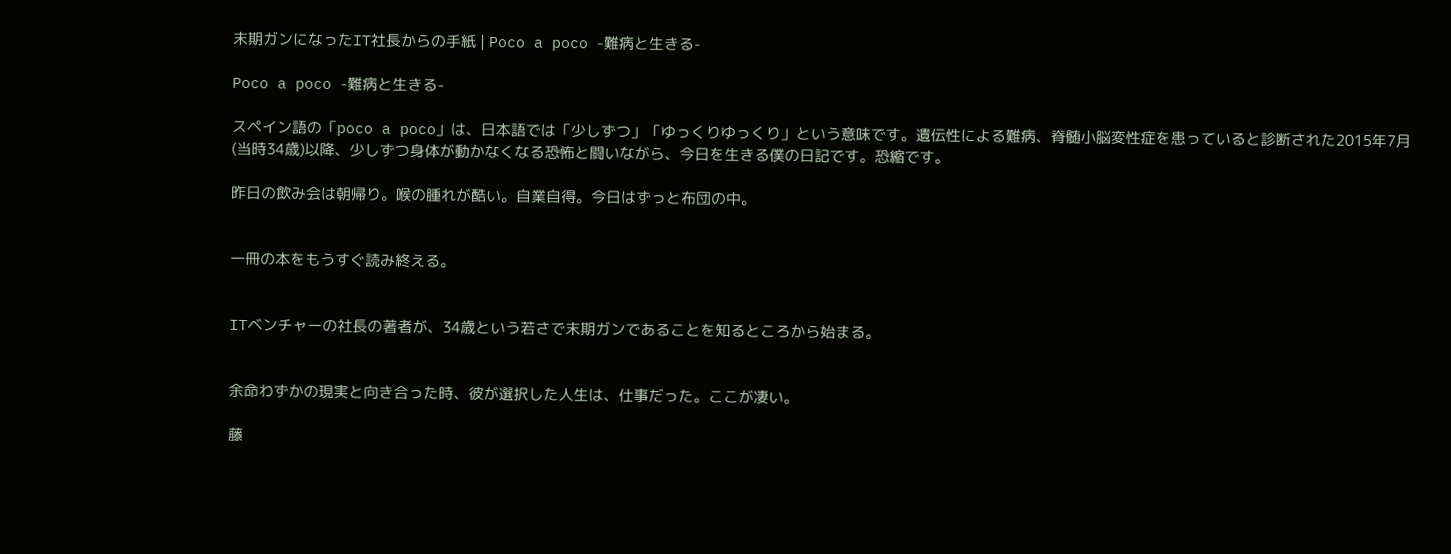末期ガンになったIT社長からの手紙 | Poco a poco -難病と生きる-

Poco a poco -難病と生きる-

スペイン語の「poco a poco」は、日本語では「少しずつ」「ゆっくりゆっくり」という意味です。遺伝性による難病、脊髄小脳変性症を患っていると診断された2015年7月(当時34歳)以降、少しずつ身体が動かなくなる恐怖と闘いながら、今日を生きる僕の日記です。恐縮です。

昨日の飲み会は朝帰り。喉の腫れが酷い。自業自得。今日はずっと布団の中。


一冊の本をもうすぐ読み終える。


ITベンチャーの社長の著者が、34歳という若さで末期ガンであることを知るところから始まる。


余命わずかの現実と向き合った時、彼が選択した人生は、仕事だった。ここが凄い。

藤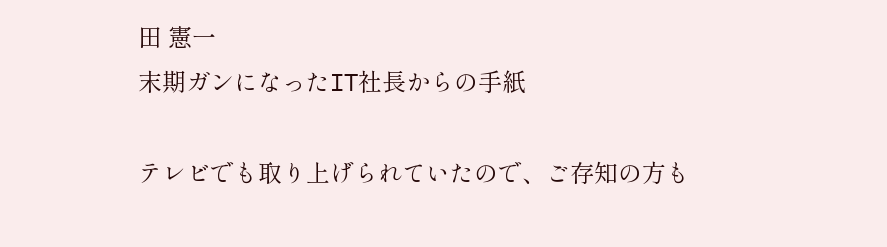田 憲一
末期ガンになったIT社長からの手紙

テレビでも取り上げられていたので、ご存知の方も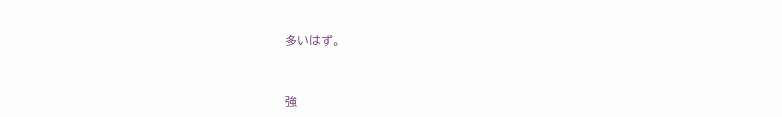多いはず。


強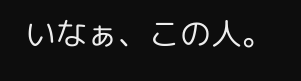いなぁ、この人。